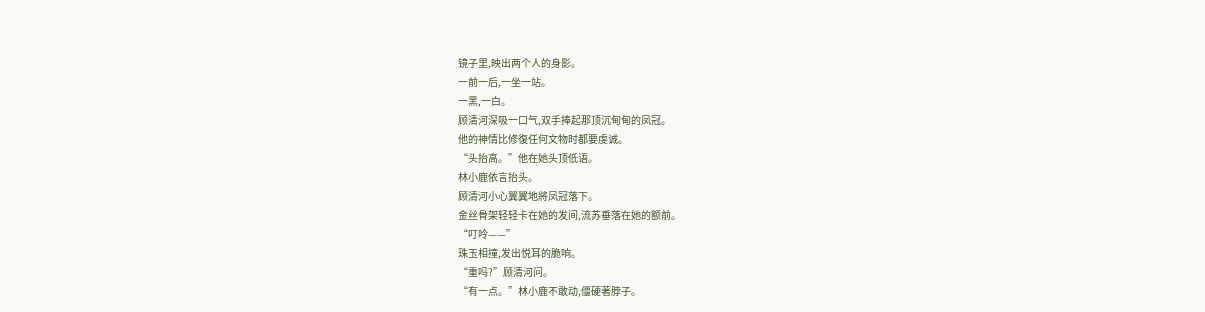镜子里,映出两个人的身影。
一前一后,一坐一站。
一黑,一白。
顾清河深吸一口气,双手捧起那顶沉甸甸的凤冠。
他的神情比修復任何文物时都要虔诚。
“头抬高。”他在她头顶低语。
林小鹿依言抬头。
顾清河小心翼翼地將凤冠落下。
金丝骨架轻轻卡在她的发间,流苏垂落在她的额前。
“叮呤——”
珠玉相撞,发出悦耳的脆响。
“重吗?”顾清河问。
“有一点。”林小鹿不敢动,僵硬著脖子。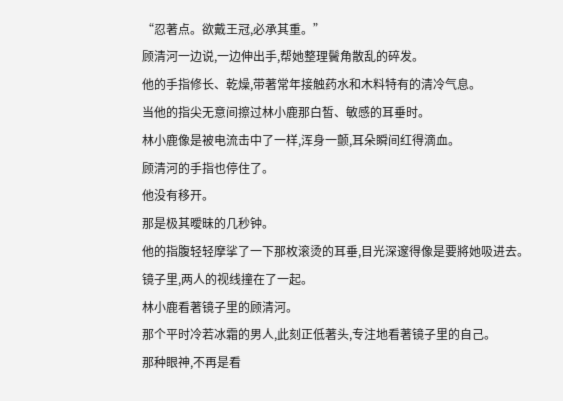“忍著点。欲戴王冠,必承其重。”
顾清河一边说,一边伸出手,帮她整理鬢角散乱的碎发。
他的手指修长、乾燥,带著常年接触药水和木料特有的清冷气息。
当他的指尖无意间擦过林小鹿那白皙、敏感的耳垂时。
林小鹿像是被电流击中了一样,浑身一颤,耳朵瞬间红得滴血。
顾清河的手指也停住了。
他没有移开。
那是极其曖昧的几秒钟。
他的指腹轻轻摩挲了一下那枚滚烫的耳垂,目光深邃得像是要將她吸进去。
镜子里,两人的视线撞在了一起。
林小鹿看著镜子里的顾清河。
那个平时冷若冰霜的男人,此刻正低著头,专注地看著镜子里的自己。
那种眼神,不再是看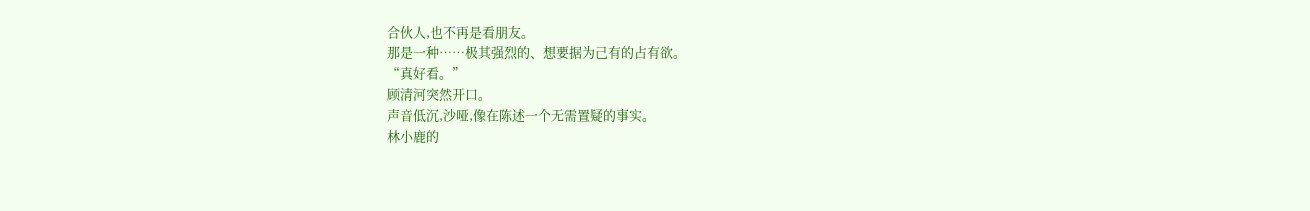合伙人,也不再是看朋友。
那是一种……极其强烈的、想要据为己有的占有欲。
“真好看。”
顾清河突然开口。
声音低沉,沙哑,像在陈述一个无需置疑的事实。
林小鹿的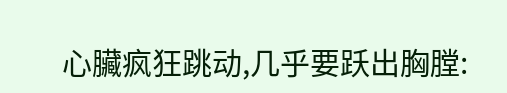心臟疯狂跳动,几乎要跃出胸膛: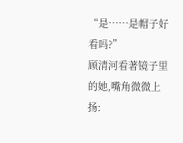“是……是帽子好看吗?”
顾清河看著镜子里的她,嘴角微微上扬: